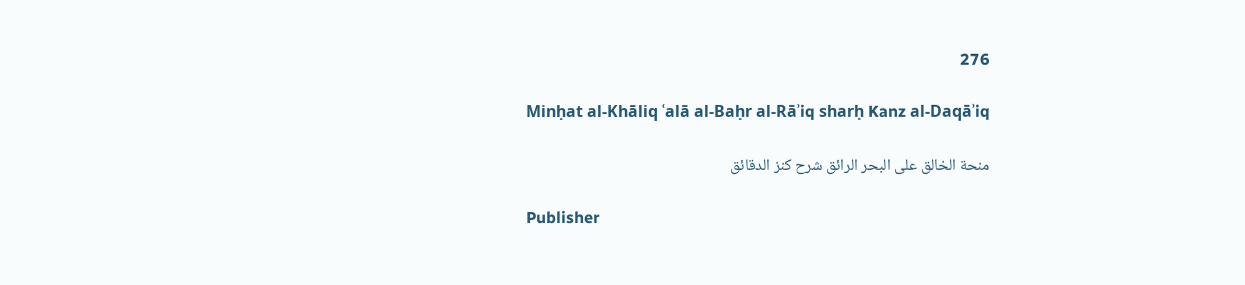276

Minḥat al-Khāliq ʿalā al-Baḥr al-Rāʾiq sharḥ Kanz al-Daqāʾiq

منحة الخالق على البحر الرائق شرح كنز الدقائق

Publisher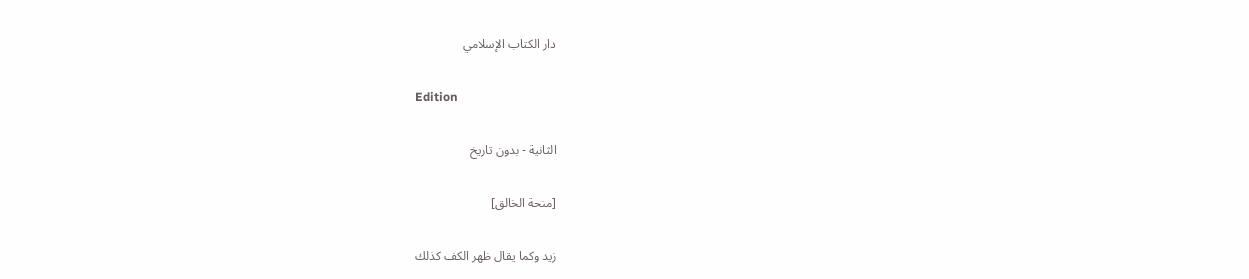دار الكتاب الإسلامي

Edition

الثانية - بدون تاريخ

[منحة الخالق]

زيد وكما يقال ظهر الكف كذلك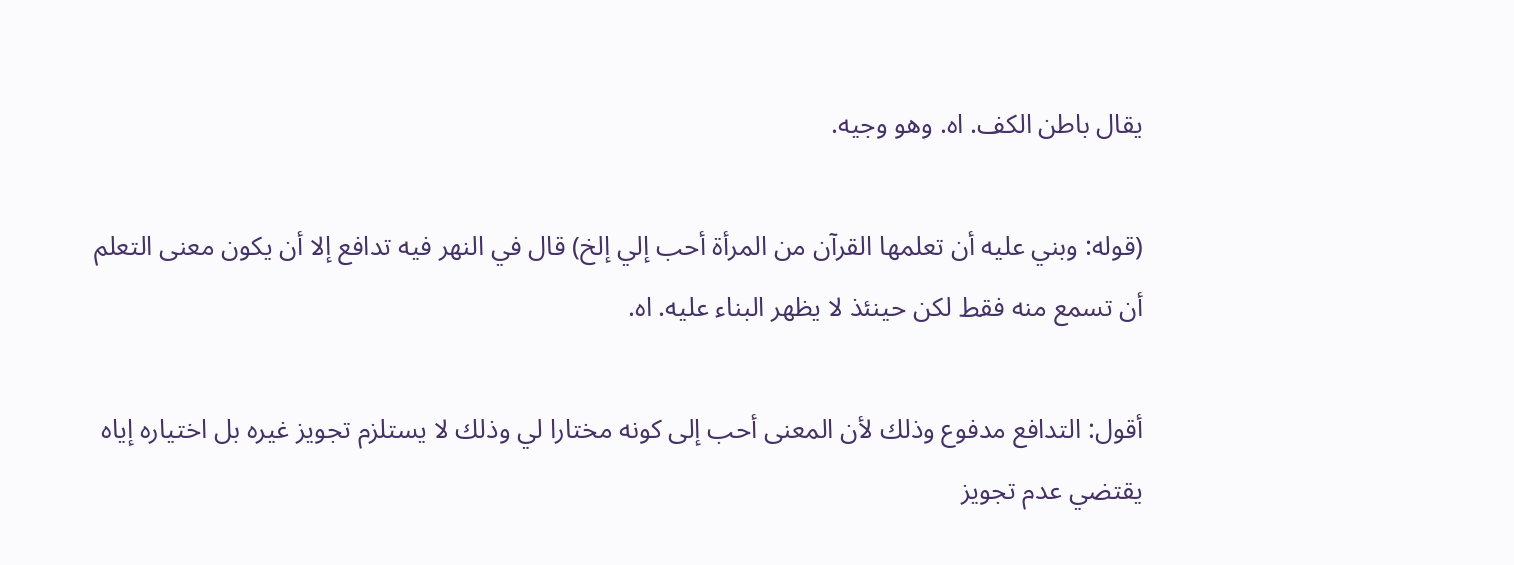يقال باطن الكف. اه. وهو وجيه.

(قوله: وبني عليه أن تعلمها القرآن من المرأة أحب إلي إلخ) قال في النهر فيه تدافع إلا أن يكون معنى التعلم أن تسمع منه فقط لكن حينئذ لا يظهر البناء عليه. اه.

أقول: التدافع مدفوع وذلك لأن المعنى أحب إلى كونه مختارا لي وذلك لا يستلزم تجويز غيره بل اختياره إياه يقتضي عدم تجويز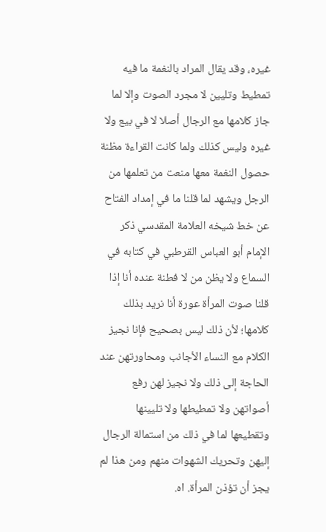غيره، وقد يقال المراد بالنغمة ما فيه تمطيط وتليين لا مجرد الصوت وإلا لما جاز كلامها مع الرجال أصلا لا في بيع ولا غيره وليس كذلك ولما كانت القراءة مظنة حصول النغمة معها منعت من تعلمها من الرجل ويشهد لما قلنا ما في إمداد الفتاح عن خط شيخه العلامة المقدسي ذكر الإمام أبو العباس القرطبي في كتابه في السماع ولا يظن من لا فطنة عنده أنا إذا قلنا صوت المرأة عورة أنا نريد بذلك كلامها؛ لأن ذلك ليس بصحيح فإنا نجيز الكلام مع النساء الأجانب ومحاورتهن عند الحاجة إلى ذلك ولا نجيز لهن رفع أصواتهن ولا تمطيطها ولا تليينها وتقطيعها لما في ذلك من استمالة الرجال إليهن وتحريك الشهوات منهم ومن هذا لم يجز أن تؤذن المرأة. اه.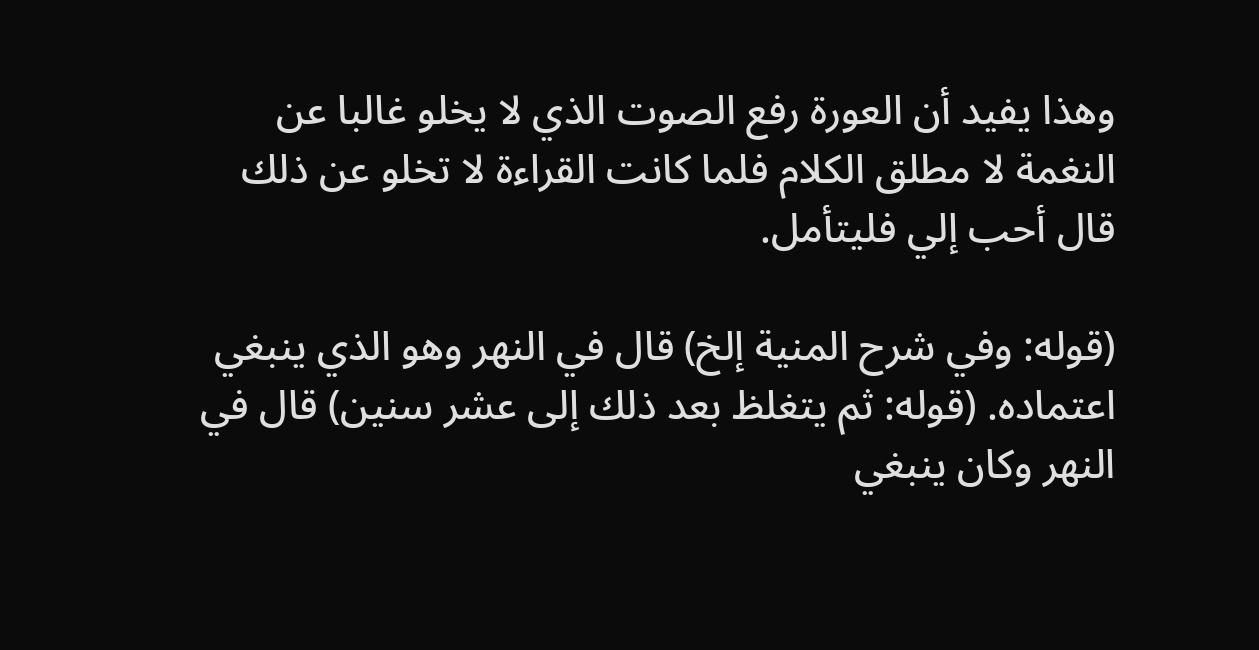وهذا يفيد أن العورة رفع الصوت الذي لا يخلو غالبا عن النغمة لا مطلق الكلام فلما كانت القراءة لا تخلو عن ذلك قال أحب إلي فليتأمل.

(قوله: وفي شرح المنية إلخ) قال في النهر وهو الذي ينبغي اعتماده. (قوله: ثم يتغلظ بعد ذلك إلى عشر سنين) قال في النهر وكان ينبغي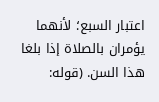اعتبار السبع؛ لأنهما يؤمران بالصلاة إذا بلغا هذا السن. (قوله: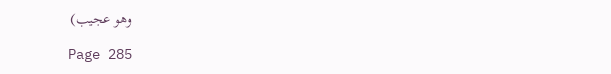وهو عجيب)

Page 285